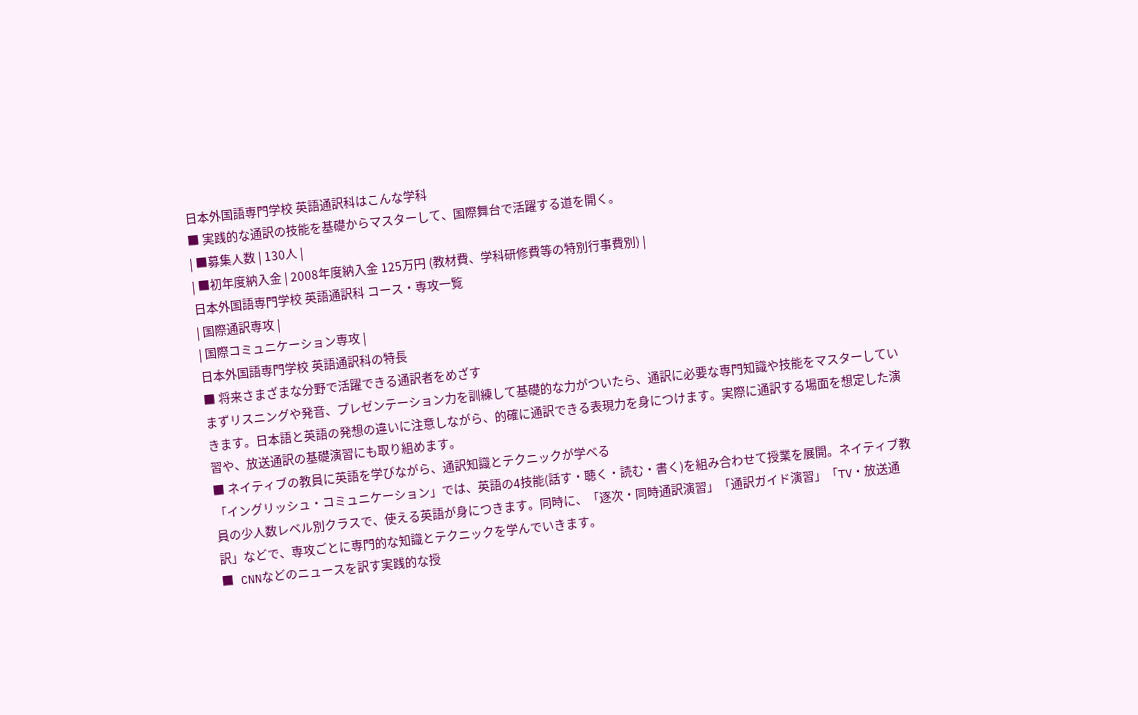日本外国語専門学校 英語通訳科はこんな学科
■ 実践的な通訳の技能を基礎からマスターして、国際舞台で活躍する道を開く。
| ■募集人数 | 130人 |
| ■初年度納入金 | 2008年度納入金 125万円 (教材費、学科研修費等の特別行事費別) |
日本外国語専門学校 英語通訳科 コース・専攻一覧
| 国際通訳専攻 |
| 国際コミュニケーション専攻 |
日本外国語専門学校 英語通訳科の特長
■ 将来さまざまな分野で活躍できる通訳者をめざす
まずリスニングや発音、プレゼンテーション力を訓練して基礎的な力がついたら、通訳に必要な専門知識や技能をマスターしていきます。日本語と英語の発想の違いに注意しながら、的確に通訳できる表現力を身につけます。実際に通訳する場面を想定した演習や、放送通訳の基礎演習にも取り組めます。
■ ネイティブの教員に英語を学びながら、通訳知識とテクニックが学べる
「イングリッシュ・コミュニケーション」では、英語の4技能(話す・聴く・読む・書く)を組み合わせて授業を展開。ネイティブ教員の少人数レベル別クラスで、使える英語が身につきます。同時に、「逐次・同時通訳演習」「通訳ガイド演習」「TV・放送通訳」などで、専攻ごとに専門的な知識とテクニックを学んでいきます。
■ CNNなどのニュースを訳す実践的な授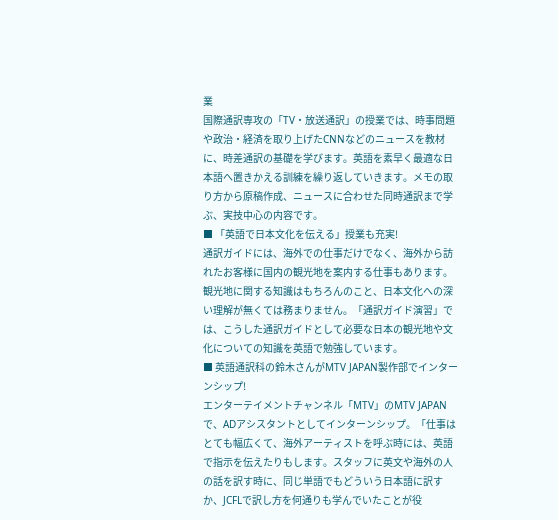業
国際通訳専攻の「TV・放送通訳」の授業では、時事問題や政治・経済を取り上げたCNNなどのニュースを教材に、時差通訳の基礎を学びます。英語を素早く最適な日本語へ置きかえる訓練を繰り返していきます。メモの取り方から原稿作成、ニュースに合わせた同時通訳まで学ぶ、実技中心の内容です。
■ 「英語で日本文化を伝える」授業も充実!
通訳ガイドには、海外での仕事だけでなく、海外から訪れたお客様に国内の観光地を案内する仕事もあります。観光地に関する知識はもちろんのこと、日本文化への深い理解が無くては務まりません。「通訳ガイド演習」では、こうした通訳ガイドとして必要な日本の観光地や文化についての知識を英語で勉強しています。
■ 英語通訳科の鈴木さんがMTV JAPAN製作部でインターンシップ!
エンターテイメントチャンネル「MTV」のMTV JAPANで、ADアシスタントとしてインターンシップ。「仕事はとても幅広くて、海外アーティストを呼ぶ時には、英語で指示を伝えたりもします。スタッフに英文や海外の人の話を訳す時に、同じ単語でもどういう日本語に訳すか、JCFLで訳し方を何通りも学んでいたことが役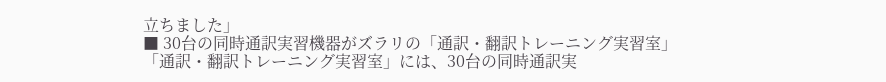立ちました」
■ 30台の同時通訳実習機器がズラリの「通訳・翻訳トレーニング実習室」
「通訳・翻訳トレーニング実習室」には、30台の同時通訳実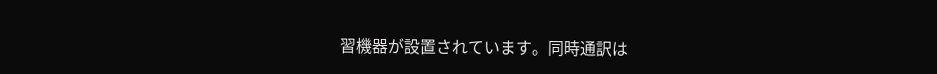習機器が設置されています。同時通訳は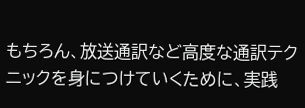もちろん、放送通訳など高度な通訳テクニックを身につけていくために、実践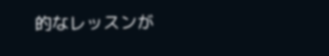的なレッスンが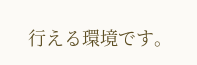行える環境です。